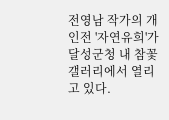전영남 작가의 개인전 '자연유희'가 달성군청 내 참꽃갤러리에서 열리고 있다.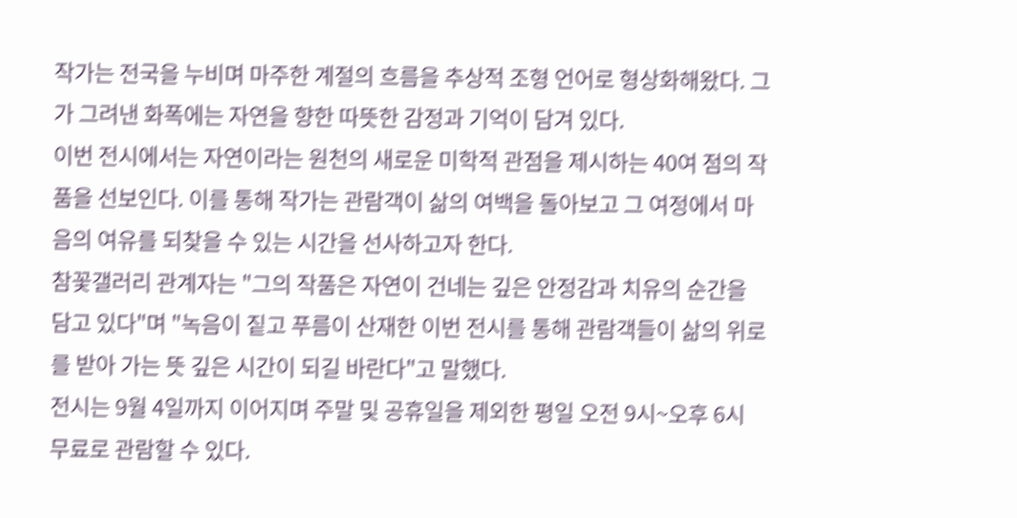작가는 전국을 누비며 마주한 계절의 흐름을 추상적 조형 언어로 형상화해왔다. 그가 그려낸 화폭에는 자연을 향한 따뜻한 감정과 기억이 담겨 있다.
이번 전시에서는 자연이라는 원천의 새로운 미학적 관점을 제시하는 40여 점의 작품을 선보인다. 이를 통해 작가는 관람객이 삶의 여백을 돌아보고 그 여정에서 마음의 여유를 되찾을 수 있는 시간을 선사하고자 한다.
참꽃갤러리 관계자는 "그의 작품은 자연이 건네는 깊은 안정감과 치유의 순간을 담고 있다"며 "녹음이 짙고 푸름이 산재한 이번 전시를 통해 관람객들이 삶의 위로를 받아 가는 뜻 깊은 시간이 되길 바란다"고 말했다.
전시는 9월 4일까지 이어지며 주말 및 공휴일을 제외한 평일 오전 9시~오후 6시 무료로 관람할 수 있다.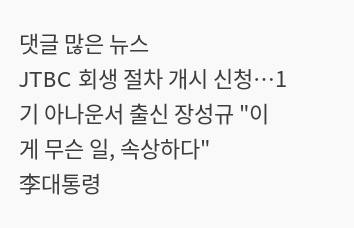댓글 많은 뉴스
JTBC 회생 절차 개시 신청…1기 아나운서 출신 장성규 "이게 무슨 일, 속상하다"
李대통령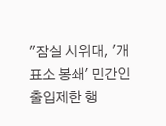"잠실 시위대, '개표소 봉쇄' 민간인 출입제한 행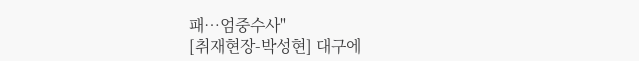패…엄중수사"
[취재현장-박성현] 대구에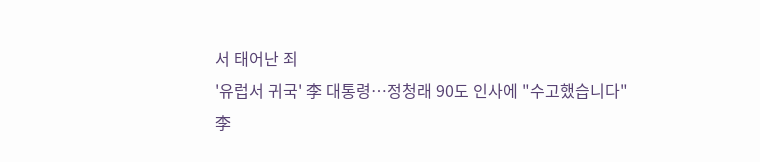서 태어난 죄
'유럽서 귀국' 李 대통령…정청래 90도 인사에 "수고했습니다"
李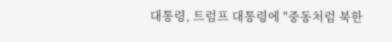대통령, 트럼프 대통령에 "중동처럼 북한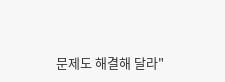문제도 해결해 달라"